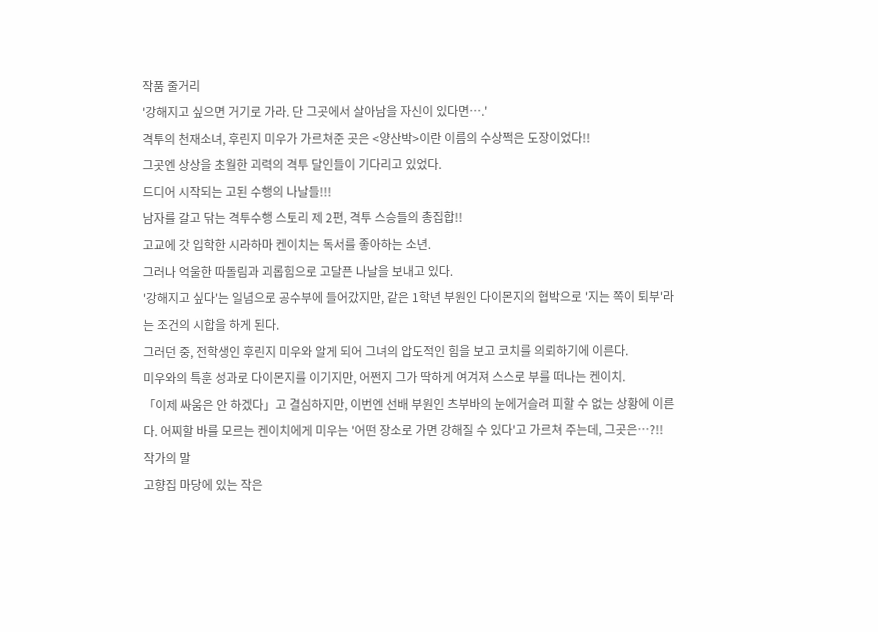작품 줄거리
'강해지고 싶으면 거기로 가라. 단 그곳에서 살아남을 자신이 있다면….'
격투의 천재소녀, 후린지 미우가 가르쳐준 곳은 <양산박>이란 이름의 수상쩍은 도장이었다!!
그곳엔 상상을 초월한 괴력의 격투 달인들이 기다리고 있었다.
드디어 시작되는 고된 수행의 나날들!!!
남자를 갈고 닦는 격투수행 스토리 제 2편, 격투 스승들의 총집합!!
고교에 갓 입학한 시라하마 켄이치는 독서를 좋아하는 소년.
그러나 억울한 따돌림과 괴롭힘으로 고달픈 나날을 보내고 있다.
'강해지고 싶다'는 일념으로 공수부에 들어갔지만, 같은 1학년 부원인 다이몬지의 협박으로 '지는 쪽이 퇴부'라는 조건의 시합을 하게 된다.
그러던 중, 전학생인 후린지 미우와 알게 되어 그녀의 압도적인 힘을 보고 코치를 의뢰하기에 이른다.
미우와의 특훈 성과로 다이몬지를 이기지만, 어쩐지 그가 딱하게 여겨져 스스로 부를 떠나는 켄이치.
「이제 싸움은 안 하겠다」고 결심하지만, 이번엔 선배 부원인 츠부바의 눈에거슬려 피할 수 없는 상황에 이른다. 어찌할 바를 모르는 켄이치에게 미우는 '어떤 장소로 가면 강해질 수 있다'고 가르쳐 주는데, 그곳은…?!!
작가의 말
고향집 마당에 있는 작은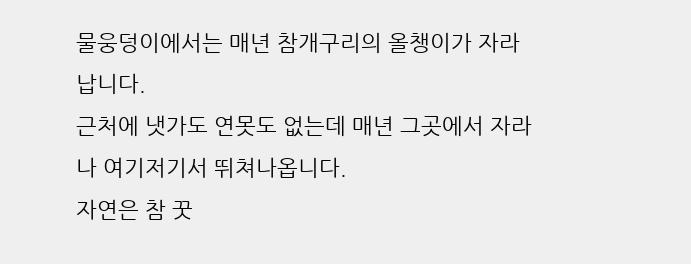물웅덩이에서는 매년 참개구리의 올챙이가 자라납니다.
근처에 냇가도 연못도 없는데 매년 그곳에서 자라나 여기저기서 뛰쳐나옵니다.
자연은 참 꿋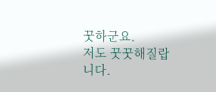꿋하군요.
저도 꿋꿋해질랍니다.